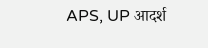APS, UP आदर्श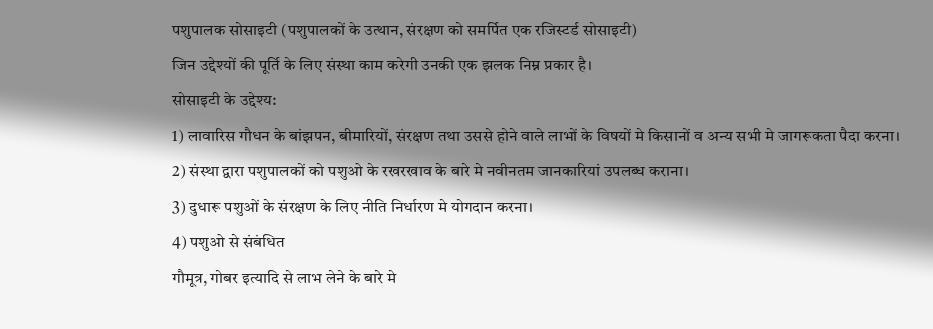पशुपालक सोसाइटी (पशुपालकों के उत्थान, संरक्षण को समर्पित एक रजिस्टर्ड सोसाइटी)
जिन उद्देश्यों की पूर्ति के लिए संस्था काम करेगी उनकी एक झलक निम्न प्रकार है।
सोसाइटी के उद्देश्य:
1) लावारिस गौधन के बांझपन, बीमारियों, संरक्षण तथा उससे होने वाले लाभों के विषयों मे किसानों व अन्य सभी मे जागरूकता पैदा करना।
2) संस्था द्वारा पशुपालकों को पशुओ के रखरखाव के बारे मे नवीनतम जानकारियां उपलब्ध कराना।
3) दुधारू पशुओं के संरक्षण के लिए नीति निर्धारण मे योगदान करना।
4) पशुओ से संबंधित
गौमूत्र, गोबर इत्यादि से लाभ लेने के बारे मे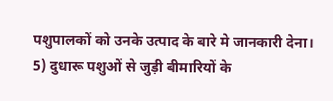पशुपालकों को उनके उत्पाद के बारे मे जानकारी देना।
5) दुधारू पशुओं से जुड़ी बीमारियों के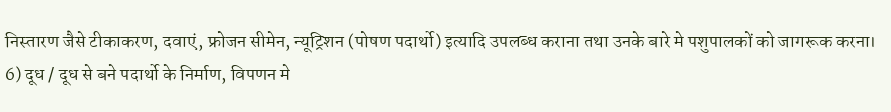निस्तारण जैसे टीकाकरण, दवाएं, फ्रोजन सीमेन, न्यूट्रिशन (पोषण पदार्थो) इत्यादि उपलब्ध कराना तथा उनके बारे मे पशुपालकों को जागरूक करना।
6) दूध / दूध से बने पदार्थो के निर्माण, विपणन मे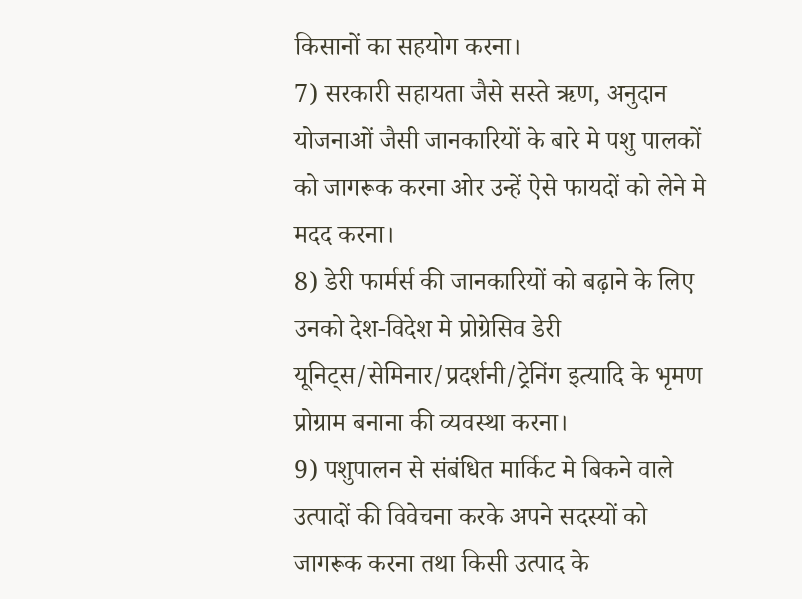किसानों का सहयोग करना।
7) सरकारी सहायता जैसे सस्ते ऋण, अनुदान योजनाओं जैसी जानकारियों के बारे मे पशु पालकों को जागरूक करना ओर उन्हें ऐसे फायदों को लेने मे मदद करना।
8) डेरी फार्मर्स की जानकारियों को बढ़ाने के लिए उनको देश-विदेश मे प्रोग्रेसिव डेरी यूनिट्स/सेमिनार/प्रदर्शनी/ट्रेनिंग इत्यादि के भृमण प्रोग्राम बनाना की व्यवस्था करना।
9) पशुपालन से संबंधित मार्किट मे बिकने वाले उत्पादों की विवेचना करके अपने सदस्यों को जागरूक करना तथा किसी उत्पाद के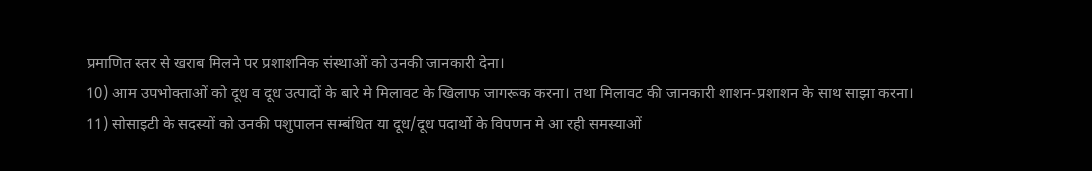प्रमाणित स्तर से खराब मिलने पर प्रशाशनिक संस्थाओं को उनकी जानकारी देना।
10) आम उपभोक्ताओं को दूध व दूध उत्पादों के बारे मे मिलावट के खिलाफ जागरूक करना। तथा मिलावट की जानकारी शाशन-प्रशाशन के साथ साझा करना।
11) सोसाइटी के सदस्यों को उनकी पशुपालन सम्बंधित या दूध/दूध पदार्थो के विपणन मे आ रही समस्याओं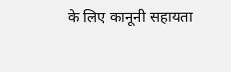के लिए कानूनी सहायता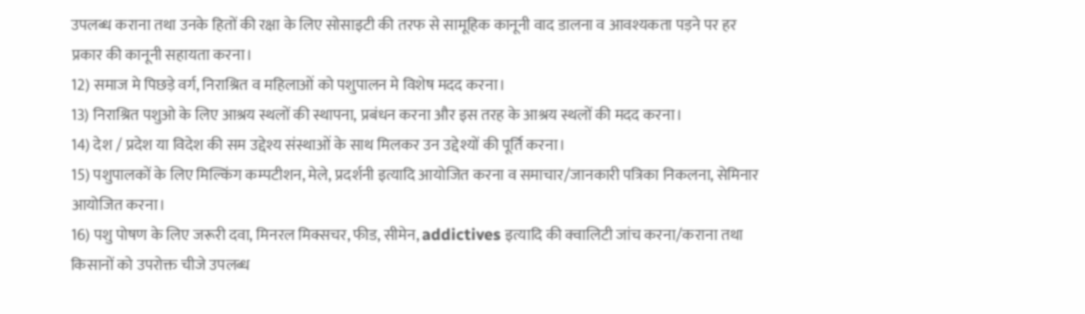उपलब्ध कराना तथा उनके हितों की रक्षा के लिए सोसाइटी की तरफ से सामूहिक कानूनी वाद डालना व आवश्यकता पड़ने पर हर प्रकार की कानूनी सहायता करना।
12) समाज मे पिछड़े वर्ग, निराश्रित व महिलाओं को पशुपालन मे विशेष मदद करना।
13) निराश्रित पशुओ के लिए आश्रय स्थलों की स्थापना, प्रबंधन करना और इस तरह के आश्रय स्थलों की मदद करना।
14) देश / प्रदेश या विदेश की सम उद्देश्य संस्थाओं के साथ मिलकर उन उद्देश्यों की पूर्ति करना।
15) पशुपालकों के लिए मिल्किंग कम्पटीशन, मेले, प्रदर्शनी इत्यादि आयोजित करना व समाचार/जानकारी पत्रिका निकलना, सेमिनार आयोजित करना।
16) पशु पोषण के लिए जरूरी दवा, मिनरल मिक्सचर, फीड, सीमेन, addictives इत्यादि की क्वालिटी जांच करना/कराना तथा किसानों को उपरोक्त चीजे उपलब्ध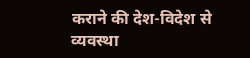कराने की देश-विदेश से व्यवस्था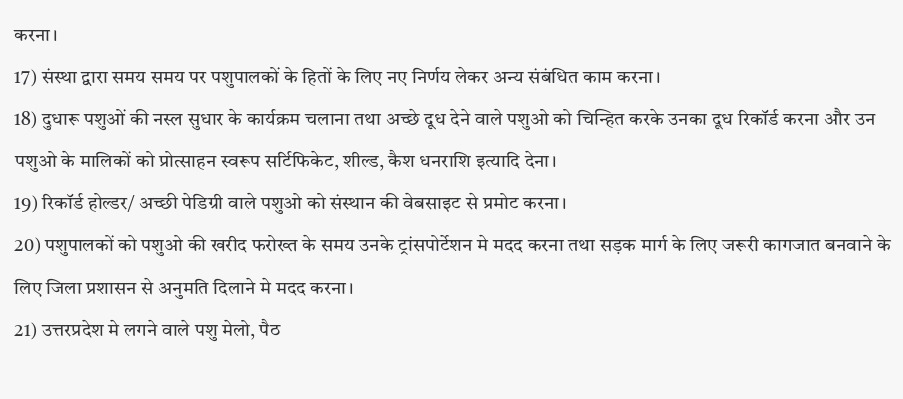करना।
17) संस्था द्वारा समय समय पर पशुपालकों के हितों के लिए नए निर्णय लेकर अन्य संबंधित काम करना।
18) दुधारू पशुओं की नस्ल सुधार के कार्यक्रम चलाना तथा अच्छे दूध देने वाले पशुओ को चिन्हित करके उनका दूध रिकॉर्ड करना और उन पशुओ के मालिकों को प्रोत्साहन स्वरूप सर्टिफिकेट, शील्ड, कैश धनराशि इत्यादि देना।
19) रिकॉर्ड होल्डर/ अच्छी पेडिग्री वाले पशुओ को संस्थान की वेबसाइट से प्रमोट करना।
20) पशुपालकों को पशुओ की खरीद फरोख्त के समय उनके ट्रांसपोर्टेशन मे मदद करना तथा सड़क मार्ग के लिए जरूरी कागजात बनवाने के लिए जिला प्रशासन से अनुमति दिलाने मे मदद करना।
21) उत्तरप्रदेश मे लगने वाले पशु मेलो, पैठ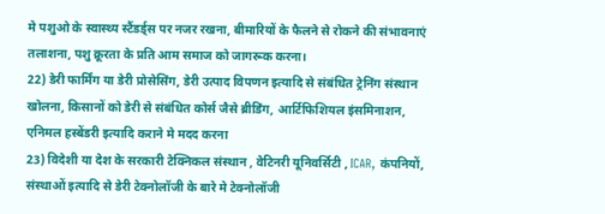मे पशुओ के स्वास्थ्य स्टैंडर्ड्स पर नजर रखना, बीमारियों के फैलने से रोकने की संभावनाएं तलाशना, पशु क्रूरता के प्रति आम समाज को जागरूक करना।
22) डेरी फार्मिंग या डेरी प्रोसेसिंग, डेरी उत्पाद विपणन इत्यादि से संबंधित ट्रेनिंग संस्थान खोलना, किसानों को डेरी से संबंधित कोर्स जैसे ब्रीडिंग, आर्टिफिशियल इंसमिनाशन, एनिमल हस्बेंडरी इत्यादि कराने मे मदद करना
23) विदेशी या देश के सरकारी टेक्निकल संस्थान , वेटिनरी यूनिवर्सिटी , ICAR, कंपनियों, संस्थाओं इत्यादि से डेरी टेक्नोलॉजी के बारे मे टेक्नोलॉजी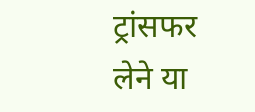ट्रांसफर लेने या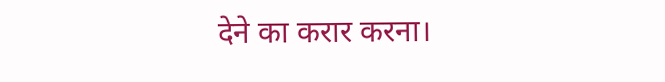देने का करार करना।